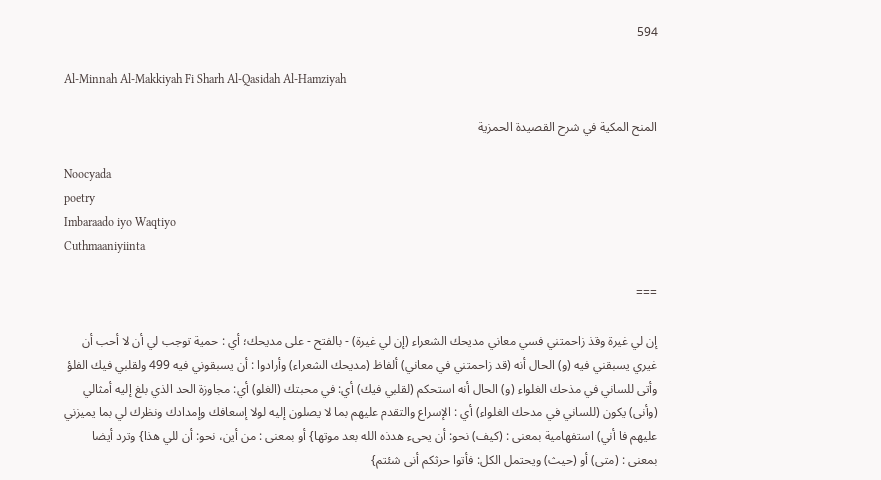594

Al-Minnah Al-Makkiyah Fi Sharh Al-Qasidah Al-Hamziyah

المنح المكية في شرح القصيدة الحمزية

Noocyada
poetry
Imbaraado iyo Waqtiyo
Cuthmaaniyiinta

===

إن لي غيرة وقذ زاحمتني فسي معاني مديحك الشعراء (إن لي غيرة) - بالفتح - على مديحك؛ أي : حمية توجب لي أن لا أحب أن غيري يسبقني فيه (و) الحال أنه (قد زاحمتني في معاني) ألفاظ (مديحك الشعراء) وأرادوا : أن يسبقوني فيه 499 ولقلبي فيك الفلؤ وأتى للساني في مذحك الغلواء (و) الحال أنه استحكم (لقلبي فيك) أي: في محبتك (الغلو) أي: مجاوزة الحد الذي بلغ إليه أمثالي (وأنى) يكون (للساني في مدحك الغلواء) أي : الإسراع والتقدم عليهم بما لا يصلون إليه لولا إسعافك وإمدادك ونظرك لي بما يميزني عليهم فا أني) استفهامية بمعنى : (كيف) نحو: أن يحىء هدذه الله بعد موتها} أو بمعنى : من أين، نحو: أن للي هذا} وترد أيضا بمعنى : (متى) أو (حيث) ويحتمل الكل: فأتوا حرثكم أنى شئتم}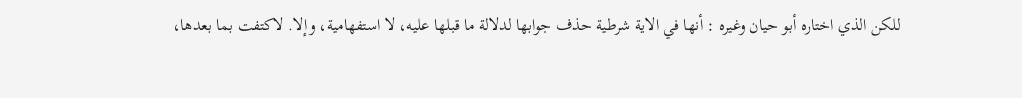للكن الذي اختاره أبو حيان وغيره : أنها في الاية شرطية حذف جوابها لدلالة ما قبلها عليه، لا استفهامية، وإلا. لاكتفت بما بعدها،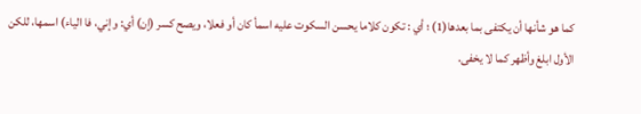كما هو شأنها أن يكتفى بما بعدها(1) ؛ أي : تكون كلاما يحسن السكوت عليه اسمأ كان أو فعلا، ويصح كسر (إن) أي: وإني، فا الياء) اسمها، للكن الأول ابلغ وأظهر كما لا يخفى.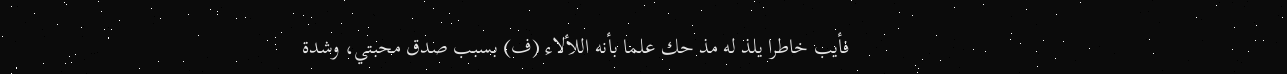فأيب خاطرا يلذ له مذ حك علما بأنه اللألاء (ف) بسبب صدق محبتي، وشدة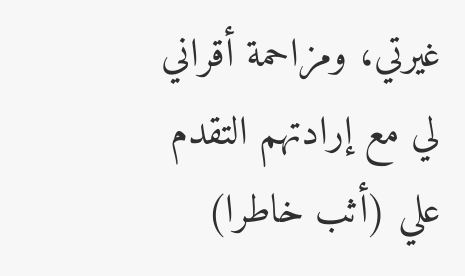غيرتي، ومزاحمة أقراني لي مع إرادتهم التقدم علي (أثب خاطرا)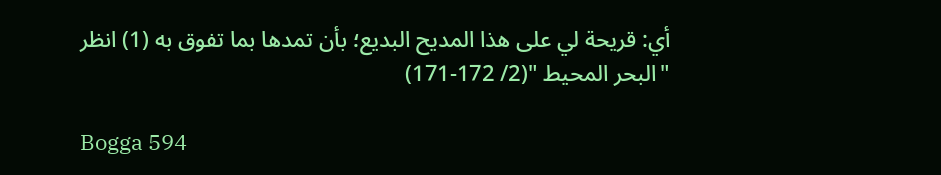أي: قريحة لي على هذا المديح البديع؛ بأن تمدها بما تفوق به (1) انظر "البحر المحيط "(2/ 172-171)

Bogga 594